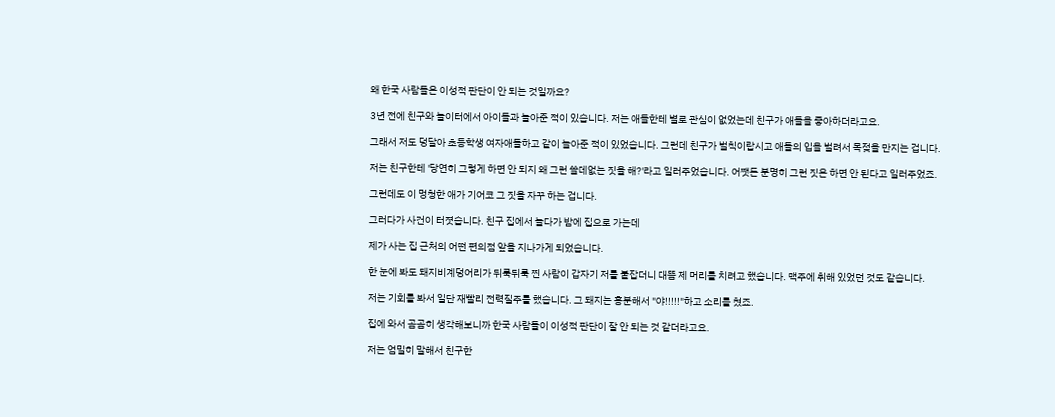왜 한국 사람들은 이성적 판단이 안 되는 것일까요?

3년 전에 친구와 놀이터에서 아이들과 놀아준 적이 있습니다. 저는 애들한테 별로 관심이 없었는데 친구가 애들을 좋아하더라고요.

그래서 저도 덩달아 초등학생 여자애들하고 같이 놀아준 적이 있었습니다. 그런데 친구가 벌칙이랍시고 애들의 입을 벌려서 목젖을 만지는 겁니다.

저는 친구한테 '당연히 그렇게 하면 안 되지 왜 그런 쓸데없는 짓을 해?'라고 일러주었습니다. 어쨋든 분명히 그런 짓은 하면 안 된다고 일러주었죠.

그런데도 이 멍청한 애가 기어코 그 짓을 자꾸 하는 겁니다.

그러다가 사건이 터졋습니다. 친구 집에서 놀다가 밤에 집으로 가는데

제가 사는 집 근처의 어떤 편의점 앞을 지나가게 되었습니다.

한 눈에 봐도 돼지비계덩어리가 뒤룩뒤룩 찐 사람이 갑자기 저를 붙잡더니 대뜸 제 머리를 치려고 했습니다. 맥주에 취해 있었던 것도 같습니다.

저는 기회를 봐서 일단 재빨리 전력질주를 했습니다. 그 돼지는 흥분해서 "야!!!!!"하고 소리를 쳤죠.

집에 와서 곰곰히 생각해보니까 한국 사람들이 이성적 판단이 잘 안 되는 것 같더라고요.

저는 엄밀히 말해서 친구한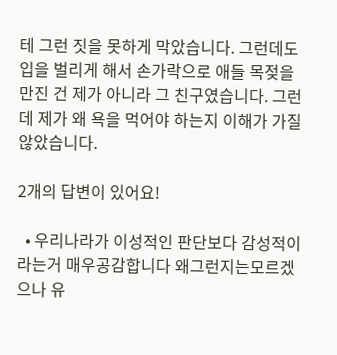테 그런 짓을 못하게 막았습니다. 그런데도 입을 벌리게 해서 손가락으로 애들 목젖을 만진 건 제가 아니라 그 친구였습니다. 그런데 제가 왜 욕을 먹어야 하는지 이해가 가질 않았습니다.

2개의 답변이 있어요!

  • 우리나라가 이성적인 판단보다 감성적이라는거 매우공감합니다 왜그런지는모르겠으나 유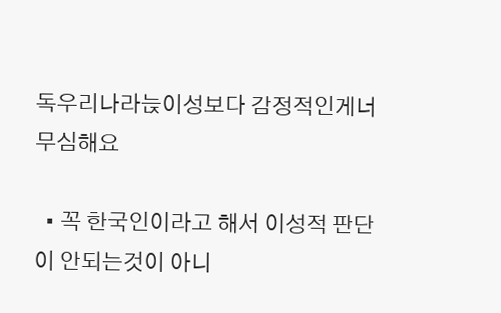독우리나라늕이성보다 감정적인게너무심해요

  • 꼭 한국인이라고 해서 이성적 판단이 안되는것이 아니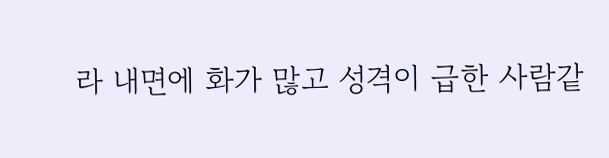라 내면에 화가 많고 성격이 급한 사람같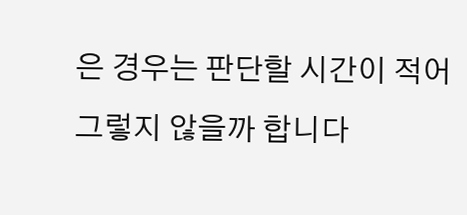은 경우는 판단할 시간이 적어 그렇지 않을까 합니다